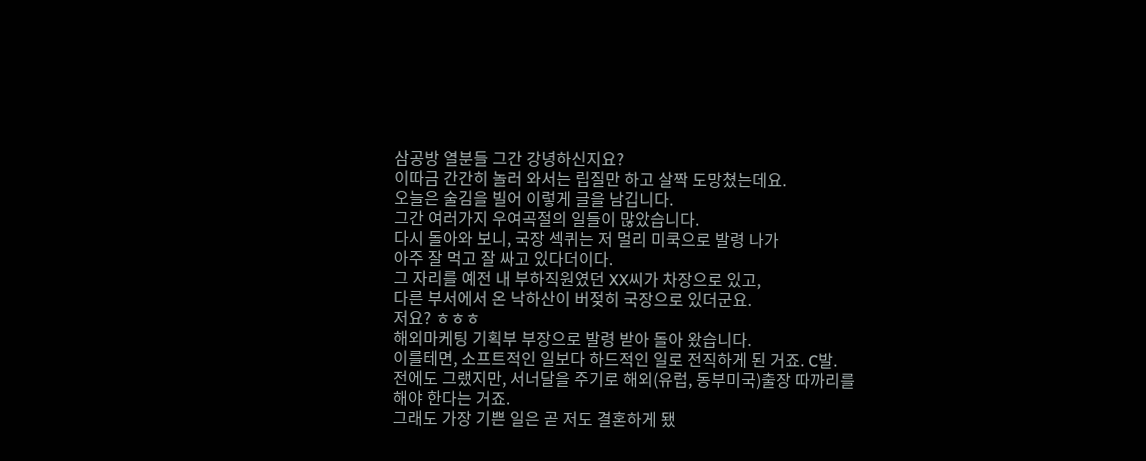삼공방 열분들 그간 강녕하신지요?
이따금 간간히 놀러 와서는 립질만 하고 살짝 도망쳤는데요.
오늘은 술김을 빌어 이렇게 글을 남깁니다.
그간 여러가지 우여곡절의 일들이 많았습니다.
다시 돌아와 보니, 국장 섹퀴는 저 멀리 미쿡으로 발령 나가
아주 잘 먹고 잘 싸고 있다더이다.
그 자리를 예전 내 부하직원였던 XX씨가 차장으로 있고,
다른 부서에서 온 낙하산이 버젖히 국장으로 있더군요.
저요? ㅎㅎㅎ
해외마케팅 기획부 부장으로 발령 받아 돌아 왔습니다.
이를테면, 소프트적인 일보다 하드적인 일로 전직하게 된 거죠. C발.
전에도 그랬지만, 서너달을 주기로 해외(유럽, 동부미국)출장 따까리를
해야 한다는 거죠.
그래도 가장 기쁜 일은 곧 저도 결혼하게 됐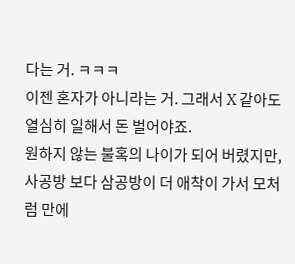다는 거. ㅋㅋㅋ
이젠 혼자가 아니라는 거. 그래서 X 같아도 열심히 일해서 돈 벌어야죠.
원하지 않는 불혹의 나이가 되어 버렸지만,
사공방 보다 삼공방이 더 애착이 가서 모처럼 만에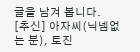글을 남겨 봅니다.
[추신] 아자씨(닉넴없는 분), 토진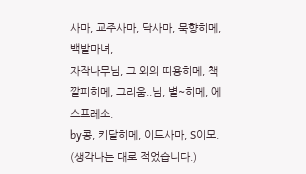사마, 교주사마, 닥사마, 묵향히메, 백발마녀,
자작나무님, 그 외의 띠용히메, 책깔피히메, 그리움..님, 별~히메, 에스프레소.
by콩, 키달히메, 이드사마, S이모. (생각나는 대로 적었습니다.)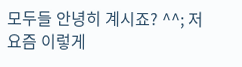모두들 안녕히 계시죠? ^^; 저 요즘 이렇게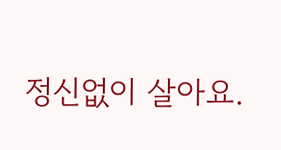정신없이 살아요.